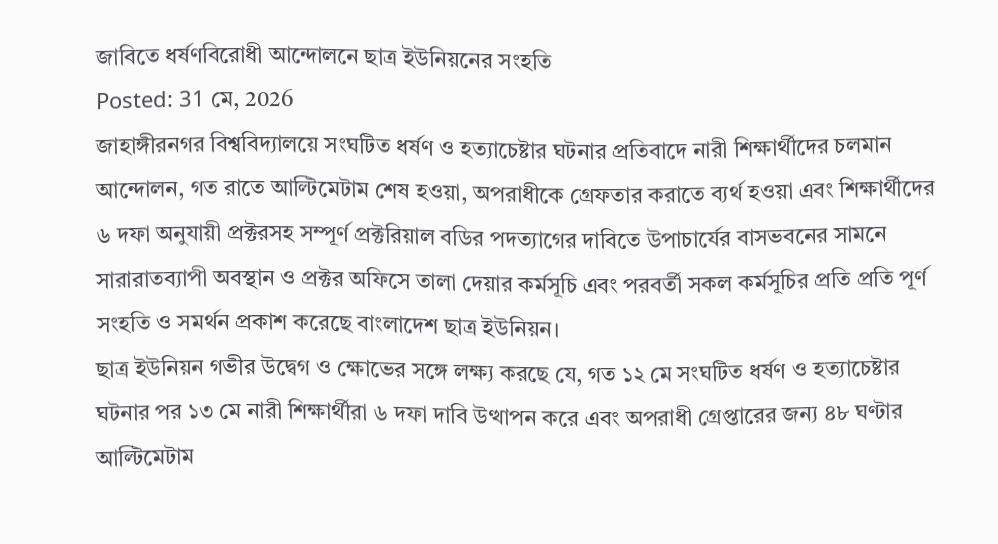জাবিতে ধর্ষণবিরোধী আন্দোলনে ছাত্র ইউনিয়নের সংহতি
Posted: 31 মে, 2026
জাহাঙ্গীরনগর বিশ্ববিদ্যালয়ে সংঘটিত ধর্ষণ ও হত্যাচেষ্টার ঘটনার প্রতিবাদে নারী শিক্ষার্থীদের চলমান আন্দোলন, গত রাতে আল্টিমেটাম শেষ হওয়া, অপরাধীকে গ্রেফতার করাতে ব্যর্থ হওয়া এবং শিক্ষার্থীদের ৬ দফা অনুযায়ী প্রক্টরসহ সম্পূর্ণ প্রক্টরিয়াল বডির পদত্যাগের দাবিতে উপাচার্যের বাসভবনের সামনে সারারাতব্যাপী অবস্থান ও প্রক্টর অফিসে তালা দেয়ার কর্মসূচি এবং পরবর্তী সকল কর্মসূচির প্রতি প্রতি পূর্ণ সংহতি ও সমর্থন প্রকাশ করেছে বাংলাদেশ ছাত্র ইউনিয়ন।
ছাত্র ইউনিয়ন গভীর উদ্বেগ ও ক্ষোভের সঙ্গে লক্ষ্য করছে যে, গত ১২ মে সংঘটিত ধর্ষণ ও হত্যাচেষ্টার ঘটনার পর ১৩ মে নারী শিক্ষার্থীরা ৬ দফা দাবি উত্থাপন করে এবং অপরাধী গ্রেপ্তারের জন্য ৪৮ ঘণ্টার আল্টিমেটাম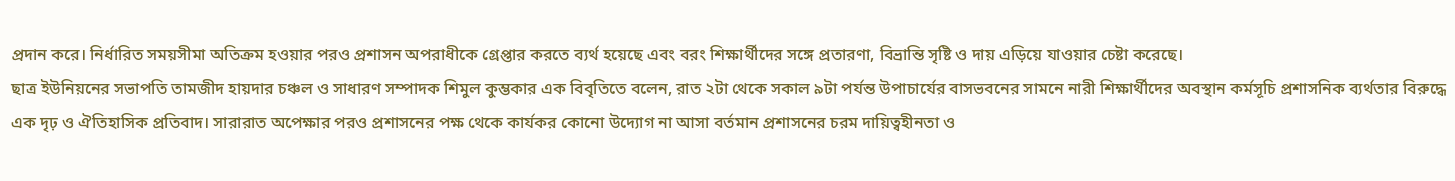প্রদান করে। নির্ধারিত সময়সীমা অতিক্রম হওয়ার পরও প্রশাসন অপরাধীকে গ্রেপ্তার করতে ব্যর্থ হয়েছে এবং বরং শিক্ষার্থীদের সঙ্গে প্রতারণা, বিভ্রান্তি সৃষ্টি ও দায় এড়িয়ে যাওয়ার চেষ্টা করেছে।
ছাত্র ইউনিয়নের সভাপতি তামজীদ হায়দার চঞ্চল ও সাধারণ সম্পাদক শিমুল কুম্ভকার এক বিবৃতিতে বলেন, রাত ২টা থেকে সকাল ৯টা পর্যন্ত উপাচার্যের বাসভবনের সামনে নারী শিক্ষার্থীদের অবস্থান কর্মসূচি প্রশাসনিক ব্যর্থতার বিরুদ্ধে এক দৃঢ় ও ঐতিহাসিক প্রতিবাদ। সারারাত অপেক্ষার পরও প্রশাসনের পক্ষ থেকে কার্যকর কোনো উদ্যোগ না আসা বর্তমান প্রশাসনের চরম দায়িত্বহীনতা ও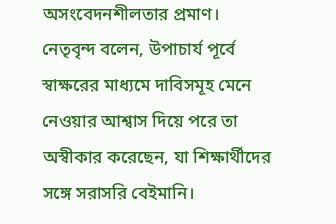অসংবেদনশীলতার প্রমাণ।
নেতৃবৃন্দ বলেন, উপাচার্য পূর্বে স্বাক্ষরের মাধ্যমে দাবিসমূহ মেনে নেওয়ার আশ্বাস দিয়ে পরে তা অস্বীকার করেছেন, যা শিক্ষার্থীদের সঙ্গে সরাসরি বেইমানি।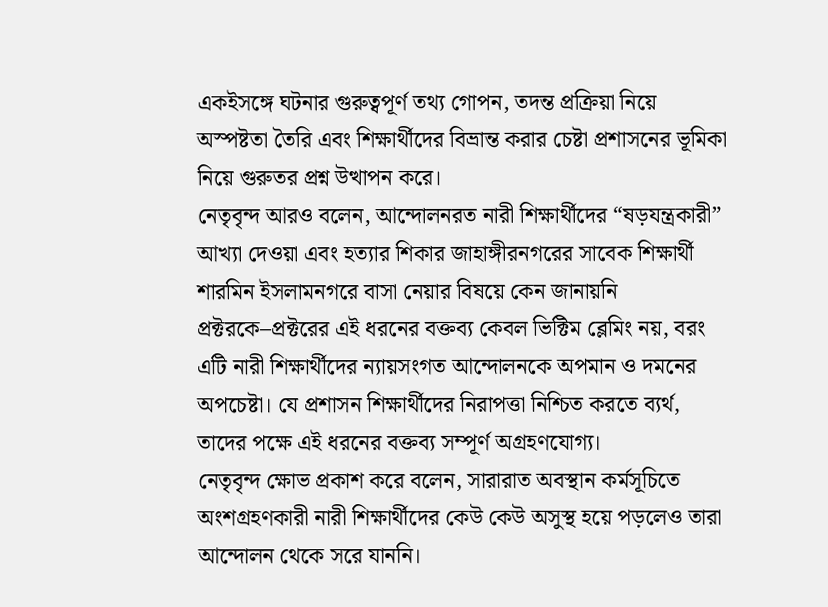একইসঙ্গে ঘটনার গুরুত্বপূর্ণ তথ্য গোপন, তদন্ত প্রক্রিয়া নিয়ে অস্পষ্টতা তৈরি এবং শিক্ষার্থীদের বিভ্রান্ত করার চেষ্টা প্রশাসনের ভূমিকা নিয়ে গুরুতর প্রশ্ন উত্থাপন করে।
নেতৃবৃন্দ আরও বলেন, আন্দোলনরত নারী শিক্ষার্থীদের “ষড়যন্ত্রকারী” আখ্যা দেওয়া এবং হত্যার শিকার জাহাঙ্গীরনগরের সাবেক শিক্ষার্থী শারমিন ইসলামনগরে বাসা নেয়ার বিষয়ে কেন জানায়নি প্রক্টরকে–প্রক্টরের এই ধরনের বক্তব্য কেবল ভিক্টিম ব্লেমিং নয়, বরং এটি নারী শিক্ষার্থীদের ন্যায়সংগত আন্দোলনকে অপমান ও দমনের অপচেষ্টা। যে প্রশাসন শিক্ষার্থীদের নিরাপত্তা নিশ্চিত করতে ব্যর্থ, তাদের পক্ষে এই ধরনের বক্তব্য সম্পূর্ণ অগ্রহণযোগ্য।
নেতৃবৃন্দ ক্ষোভ প্রকাশ করে বলেন, সারারাত অবস্থান কর্মসূচিতে অংশগ্রহণকারী নারী শিক্ষার্থীদের কেউ কেউ অসুস্থ হয়ে পড়লেও তারা আন্দোলন থেকে সরে যাননি।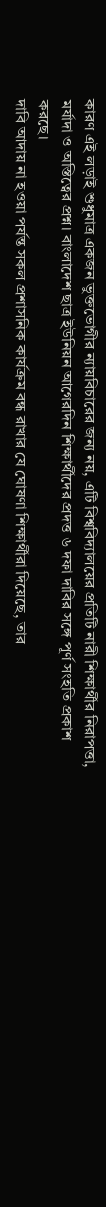কারণ এই লড়াই শুধুমাত্র একজন ভুক্তভোগীর ন্যায়বিচারের জন্য নয়, এটি বিশ্ববিদ্যালয়ের প্রতিটি নারী শিক্ষার্থীর নিরাপত্তা, মর্যাদা ও অস্তিত্বের প্রশ্ন। বাংলাদেশ ছাত্র ইউনিয়ন আগেরদিন শিক্ষার্থীদের প্রদত্ত ৬ দফা দাবির সঙ্গে পূর্ণ সংহতি প্রকাশ করছে।
দাবি আদায় না হওয়া পর্যন্ত সকল প্রশাসনিক কার্যক্রম বন্ধ রাখার যে ঘোষণা শিক্ষার্থীরা দিয়েছে, তার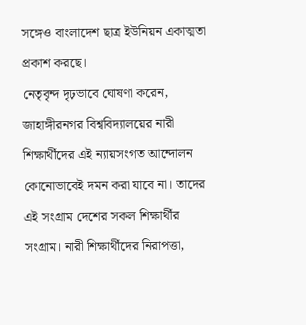সঙ্গেও বাংলাদেশ ছাত্র ইউনিয়ন একাত্মতা প্রকাশ করছে।
নেতৃবৃন্দ দৃঢ়ভাবে ঘোষণা করেন, জাহাঙ্গীরনগর বিশ্ববিদ্যালয়ের নারী শিক্ষার্থীদের এই ন্যায়সংগত আন্দোলন কোনোভাবেই দমন করা যাবে না। তাদের এই সংগ্রাম দেশের সকল শিক্ষার্থীর সংগ্রাম। নারী শিক্ষার্থীদের নিরাপত্তা,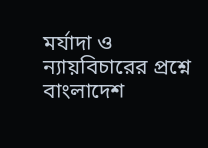মর্যাদা ও ন্যায়বিচারের প্রশ্নে বাংলাদেশ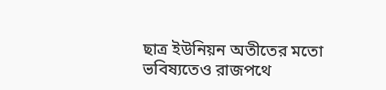ছাত্র ইউনিয়ন অতীতের মতো ভবিষ্যতেও রাজপথে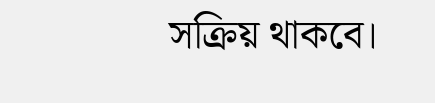সক্রিয় থাকবে।